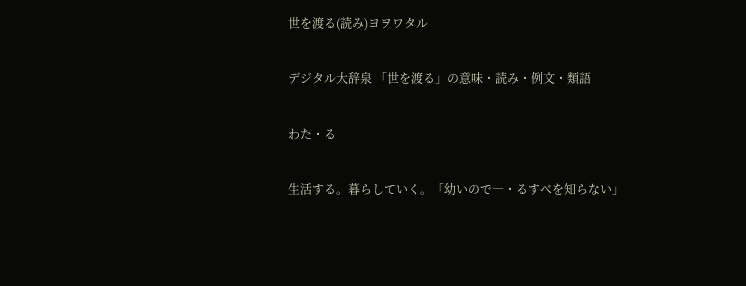世を渡る(読み)ヨヲワタル

デジタル大辞泉 「世を渡る」の意味・読み・例文・類語

わた・る

生活する。暮らしていく。「幼いので―・るすべを知らない」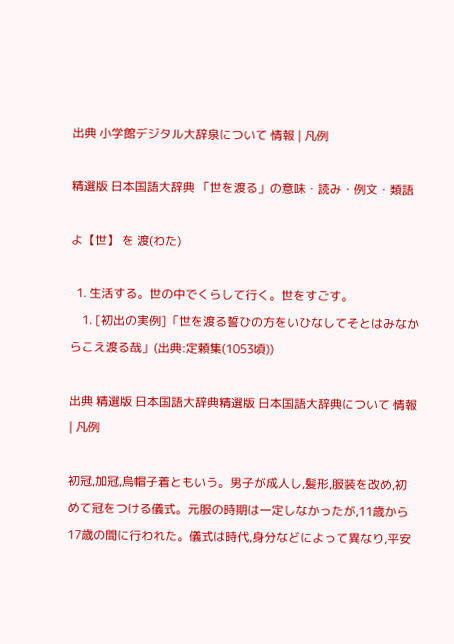出典 小学館デジタル大辞泉について 情報 | 凡例

精選版 日本国語大辞典 「世を渡る」の意味・読み・例文・類語

よ【世】 を 渡(わた)

  1. 生活する。世の中でくらして行く。世をすごす。
    1. [初出の実例]「世を渡る誓ひの方をいひなしてそとはみなからこえ渡る哉」(出典:定頼集(1053頃))

出典 精選版 日本国語大辞典精選版 日本国語大辞典について 情報 | 凡例

初冠,加冠,烏帽子着ともいう。男子が成人し,髪形,服装を改め,初めて冠をつける儀式。元服の時期は一定しなかったが,11歳から 17歳の間に行われた。儀式は時代,身分などによって異なり,平安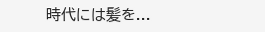時代には髪を...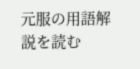元服の用語解説を読む